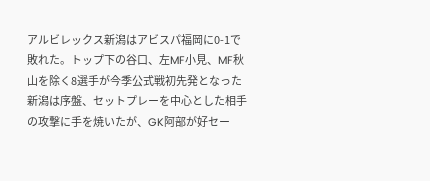アルビレックス新潟はアビスパ福岡に0-1で敗れた。トップ下の谷口、左MF小見、MF秋山を除く8選手が今季公式戦初先発となった新潟は序盤、セットプレーを中心とした相手の攻撃に手を焼いたが、GK阿部が好セー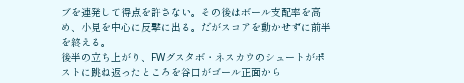ブを連発して得点を許さない。その後はボール支配率を高め、小見を中心に反撃に出る。だがスコアを動かせずに前半を終える。
後半の立ち上がり、FWグスタボ・ネスカウのシュートがポストに跳ね返ったところを谷口がゴール正面から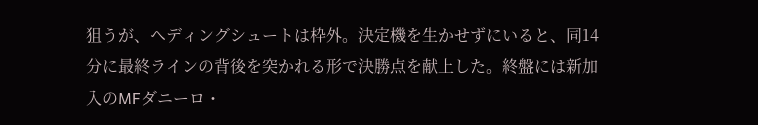狙うが、ヘディングシュートは枠外。決定機を生かせずにいると、同14分に最終ラインの背後を突かれる形で決勝点を献上した。終盤には新加入のMFダニーロ・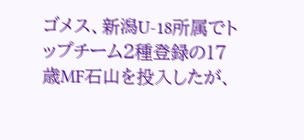ゴメス、新潟U-18所属でトップチーム2種登録の17歳MF石山を投入したが、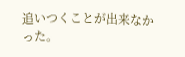追いつくことが出来なかった。